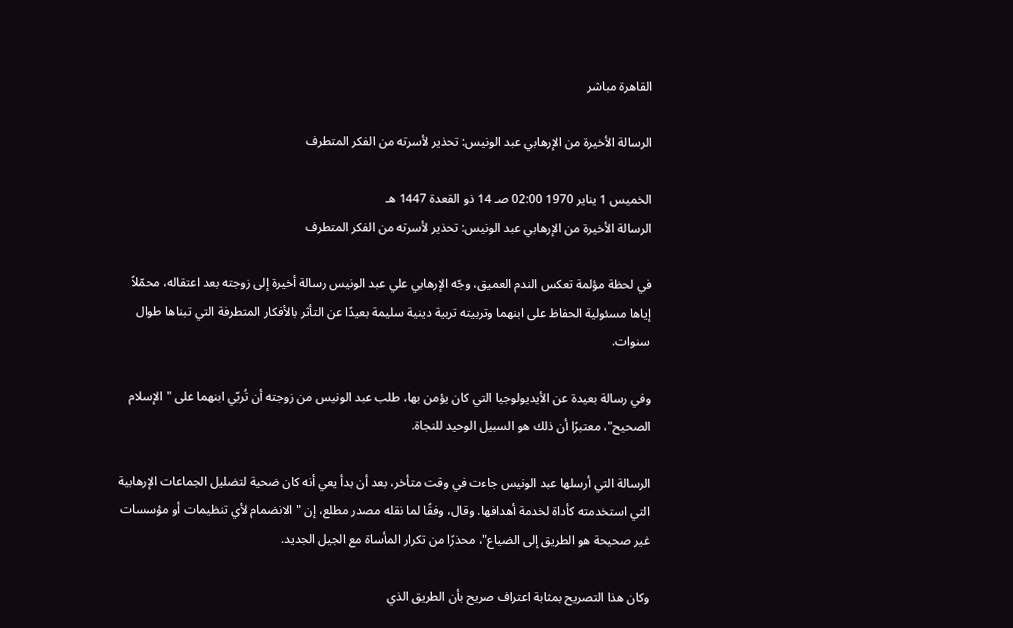القاهرة مباشر

الرسالة الأخيرة من الإرهابي عبد الونيس: تحذير لأسرته من الفكر المتطرف

الخميس 1 يناير 1970 02:00 صـ 14 ذو القعدة 1447 هـ
الرسالة الأخيرة من الإرهابي عبد الونيس: تحذير لأسرته من الفكر المتطرف

في لحظة مؤلمة تعكس الندم العميق، وجّه الإرهابي علي عبد الونيس رسالة أخيرة إلى زوجته بعد اعتقاله، محمّلاً إياها مسئولية الحفاظ على ابنهما وتربيته تربية دينية سليمة بعيدًا عن التأثر بالأفكار المتطرفة التي تبناها طوال سنوات.

وفي رسالة بعيدة عن الأيديولوجيا التي كان يؤمن بها، طلب عبد الونيس من زوجته أن تُربّي ابنهما على "الإسلام الصحيح"، معتبرًا أن ذلك هو السبيل الوحيد للنجاة.

الرسالة التي أرسلها عبد الونيس جاءت في وقت متأخر، بعد أن بدأ يعي أنه كان ضحية لتضليل الجماعات الإرهابية التي استخدمته كأداة لخدمة أهدافها. وقال، وفقًا لما نقله مصدر مطلع، إن "الانضمام لأي تنظيمات أو مؤسسات غير صحيحة هو الطريق إلى الضياع"، محذرًا من تكرار المأساة مع الجيل الجديد.

وكان هذا التصريح بمثابة اعتراف صريح بأن الطريق الذي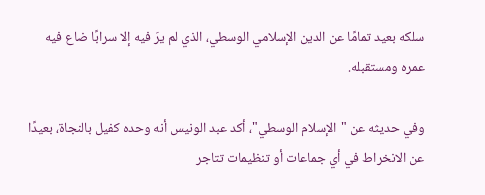سلكه بعيد تمامًا عن الدين الإسلامي الوسطي، الذي لم يرَ فيه إلا سرابًا ضاع فيه عمره ومستقبله.

وفي حديثه عن "الإسلام الوسطي"، أكد عبد الونيس أنه وحده كفيل بالنجاة، بعيدًا عن الانخراط في أي جماعات أو تنظيمات تتاجر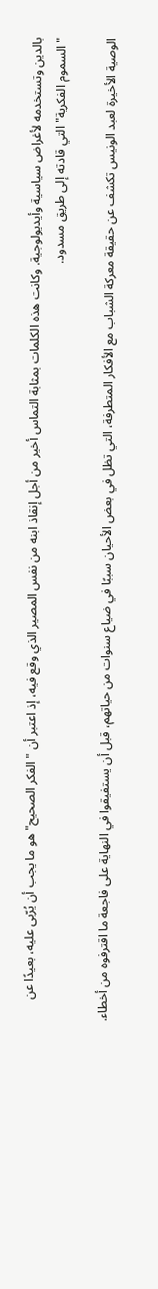بالدين وتستخدمه لأغراض سياسية وأيديولوجية. وكانت هذه الكلمات بمثابة التماس أخير من أجل إنقاذ ابنه من نفس المصير الذي وقع فيه، إذ اعتبر أن "الفكر الصحيح" هو ما يجب أن يُرّبى عليه، بعيدًا عن "السموم الفكرية" التي قادته إلى طريق مسدود.

الوصية الأخيرة لعبد الونيس تكشف عن حقيقة معركة الشباب مع الأفكار المتطرفة، التي تظل في بعض الأحيان سببًا في ضياع سنوات من حياتهم، قبل أن يستفيقوا في النهاية على فاجعة ما اقترفوه من أخطاء.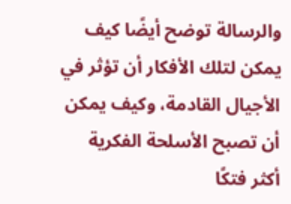والرسالة توضح أيضًا كيف يمكن لتلك الأفكار أن تؤثر في الأجيال القادمة، وكيف يمكن أن تصبح الأسلحة الفكرية أكثر فتكًا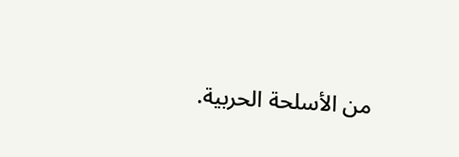من الأسلحة الحربية.